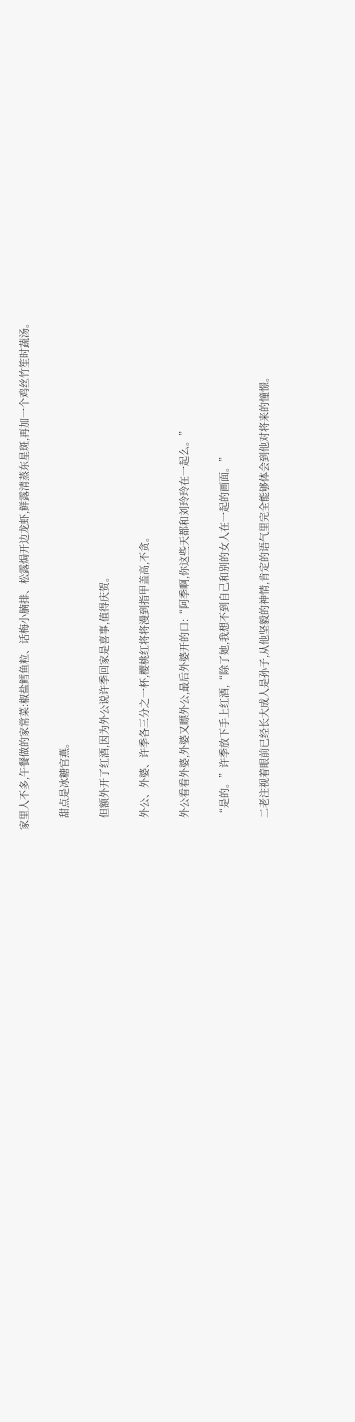家里人不多,午餐做的家常菜:椒盐鳕鱼粒、话梅小腩排、松露焗开边龙虾,鲜露清蒸东星斑,再加一个鸡丝竹笙时蔬汤。

    甜点是冰糖官燕。

    但额外开了红酒,因为外公说许季回家是喜事,值得庆贺。

    外公、外婆、许季各三分之一杯,樱桃红将将漫到指甲盖高,不贪。

    外公看看外婆,外婆又瞟外公,最后外婆开的口:“阿季啊,你这些天都和刘玲玲在一起么。”

    “是的。”许季放下手上红酒,“除了她,我想不到自己和别的女人在一起的画面。”

    二老注视着眼前已经长大成人是孙子,从他坚毅的神情,肯定的语气里完全能够体会到他对将来的憧憬。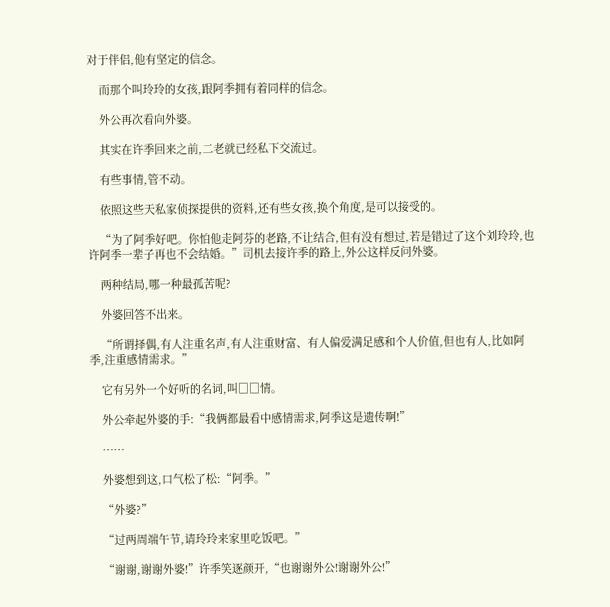对于伴侣,他有坚定的信念。

    而那个叫玲玲的女孩,跟阿季拥有着同样的信念。

    外公再次看向外婆。

    其实在许季回来之前,二老就已经私下交流过。

    有些事情,管不动。

    依照这些天私家侦探提供的资料,还有些女孩,换个角度,是可以接受的。

    “为了阿季好吧。你怕他走阿芬的老路,不让结合,但有没有想过,若是错过了这个刘玲玲,也许阿季一辈子再也不会结婚。”司机去接许季的路上,外公这样反问外婆。

    两种结局,哪一种最孤苦呢?

    外婆回答不出来。

    “所谓择偶,有人注重名声,有人注重财富、有人偏爱满足感和个人价值,但也有人,比如阿季,注重感情需求。”

    它有另外一个好听的名词,叫□□情。

    外公牵起外婆的手:“我俩都最看中感情需求,阿季这是遗传啊!”

    ……

    外婆想到这,口气松了松:“阿季。”

    “外婆?”

    “过两周端午节,请玲玲来家里吃饭吧。”

    “谢谢,谢谢外婆!”许季笑逐颜开,“也谢谢外公!谢谢外公!”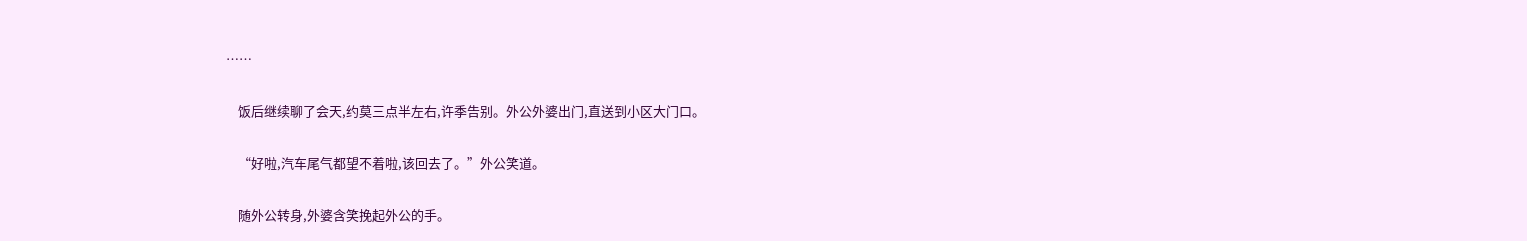……

    饭后继续聊了会天,约莫三点半左右,许季告别。外公外婆出门,直送到小区大门口。

    “好啦,汽车尾气都望不着啦,该回去了。”外公笑道。

    随外公转身,外婆含笑挽起外公的手。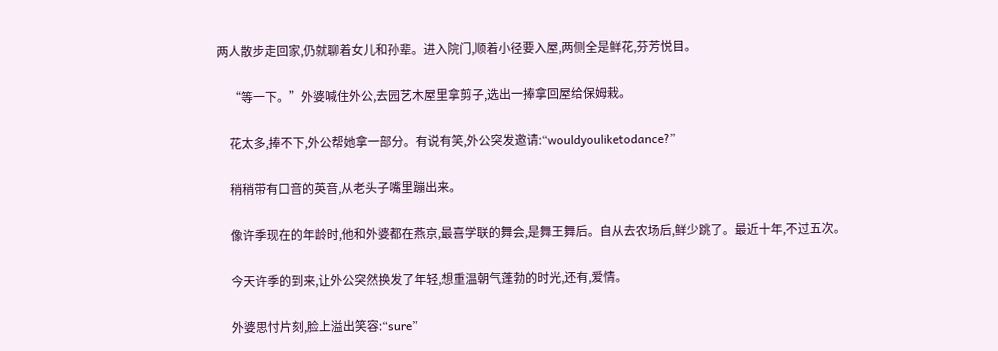两人散步走回家,仍就聊着女儿和孙辈。进入院门,顺着小径要入屋,两侧全是鲜花,芬芳悦目。

    “等一下。”外婆喊住外公,去园艺木屋里拿剪子,选出一捧拿回屋给保姆栽。

    花太多,捧不下,外公帮她拿一部分。有说有笑,外公突发邀请:“wouldyouliketodance?”

    稍稍带有口音的英音,从老头子嘴里蹦出来。

    像许季现在的年龄时,他和外婆都在燕京,最喜学联的舞会,是舞王舞后。自从去农场后,鲜少跳了。最近十年,不过五次。

    今天许季的到来,让外公突然换发了年轻,想重温朝气蓬勃的时光,还有,爱情。

    外婆思忖片刻,脸上溢出笑容:“sure”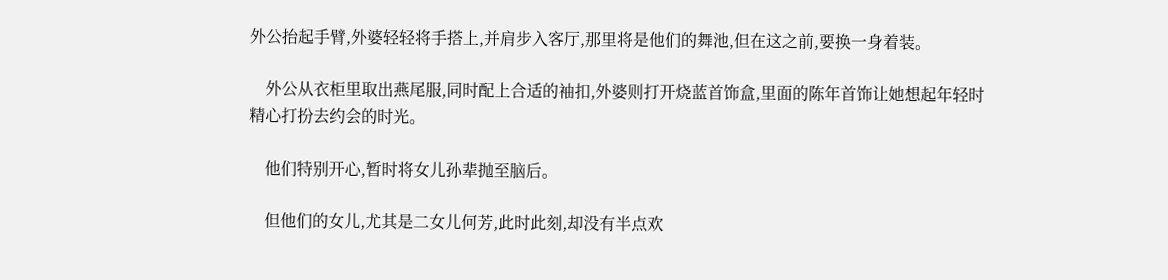外公抬起手臂,外婆轻轻将手搭上,并肩步入客厅,那里将是他们的舞池,但在这之前,要换一身着装。

    外公从衣柜里取出燕尾服,同时配上合适的袖扣,外婆则打开烧蓝首饰盒,里面的陈年首饰让她想起年轻时精心打扮去约会的时光。

    他们特别开心,暂时将女儿孙辈抛至脑后。

    但他们的女儿,尤其是二女儿何芳,此时此刻,却没有半点欢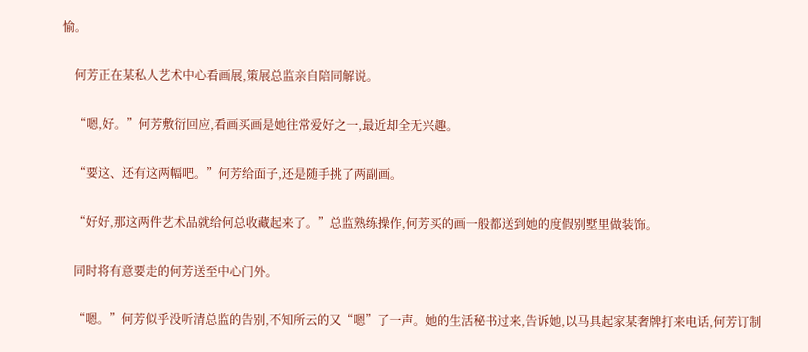愉。

    何芳正在某私人艺术中心看画展,策展总监亲自陪同解说。

    “嗯,好。”何芳敷衍回应,看画买画是她往常爱好之一,最近却全无兴趣。

    “要这、还有这两幅吧。”何芳给面子,还是随手挑了两副画。

    “好好,那这两件艺术品就给何总收藏起来了。”总监熟练操作,何芳买的画一般都送到她的度假别墅里做装饰。

    同时将有意要走的何芳送至中心门外。

    “嗯。”何芳似乎没听清总监的告别,不知所云的又“嗯”了一声。她的生活秘书过来,告诉她,以马具起家某奢牌打来电话,何芳订制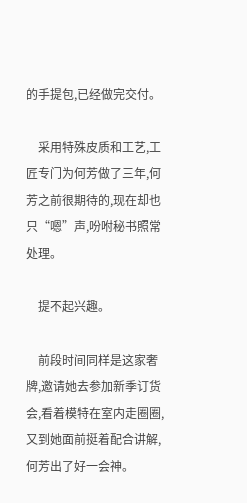的手提包,已经做完交付。

    采用特殊皮质和工艺,工匠专门为何芳做了三年,何芳之前很期待的,现在却也只“嗯”声,吩咐秘书照常处理。

    提不起兴趣。

    前段时间同样是这家奢牌,邀请她去参加新季订货会,看着模特在室内走圈圈,又到她面前挺着配合讲解,何芳出了好一会神。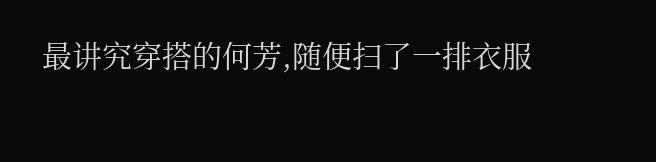最讲究穿搭的何芳,随便扫了一排衣服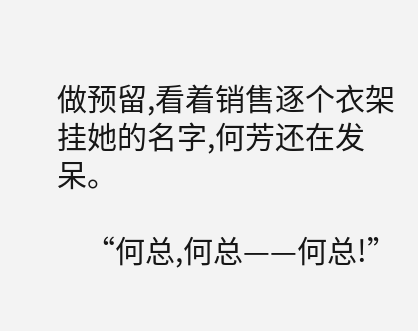做预留,看着销售逐个衣架挂她的名字,何芳还在发呆。

    “何总,何总——何总!”